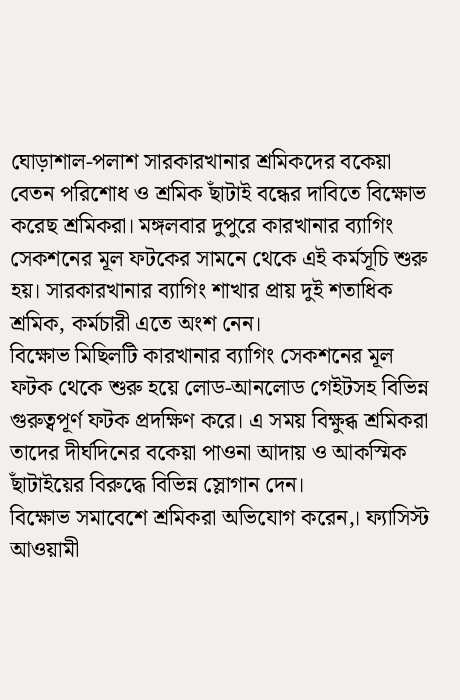ঘোড়াশাল-পলাশ সারকারখানার শ্রমিকদের বকেয়া বেতন পরিশোধ ও শ্রমিক ছাঁটাই বন্ধের দাবিতে বিক্ষোভ করেছ শ্রমিকরা। মঙ্গলবার দুপুরে কারখানার ব্যাগিং সেকশনের মূল ফটকের সামনে থেকে এই কর্মসূচি শুরু হয়। সারকারখানার ব্যাগিং শাখার প্রায় দুই শতাধিক শ্রমিক, কর্মচারী এতে অংশ নেন।
বিক্ষোভ মিছিলটি কারখানার ব্যাগিং সেকশনের মূল ফটক থেকে শুরু হয়ে লোড-আনলোড গেইটসহ বিভিন্ন গুরুত্বপূর্ণ ফটক প্রদক্ষিণ করে। এ সময় বিক্ষুব্ধ শ্রমিকরা তাদের দীর্ঘদিনের বকেয়া পাওনা আদায় ও আকস্মিক ছাঁটাইয়ের বিরুদ্ধে বিভিন্ন স্লোগান দেন।
বিক্ষোভ সমাবেশে শ্রমিকরা অভিযোগ করেন,। ফ্যাসিস্ট আওয়ামী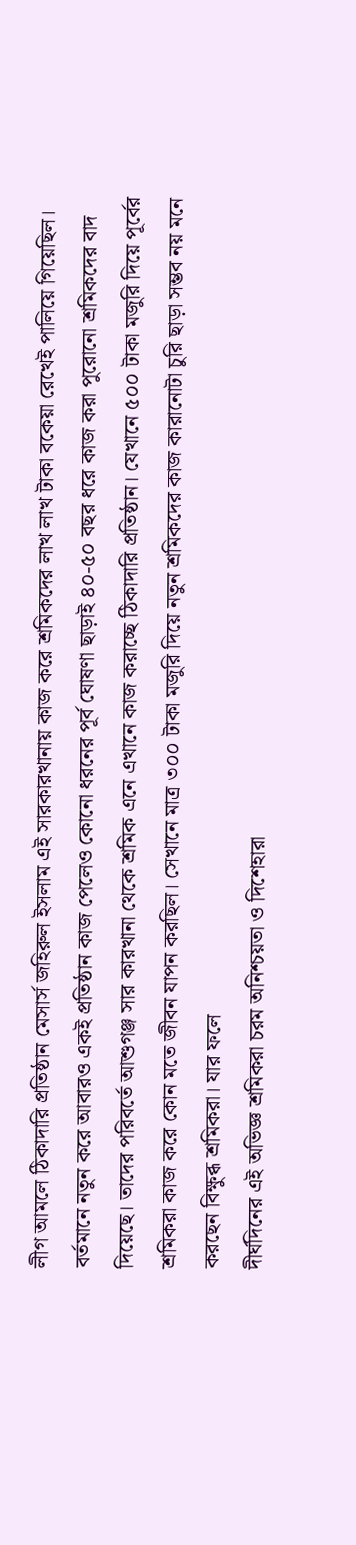লীগ আমলে ঠিকাদারি প্রতিষ্ঠান মেসার্স জহিরুল ইসলাম এই সারকারখানায় কাজ করে শ্রমিকদের লাখ লাখ টাকা বকেয়া রেখেই পালিয়ে গিয়েছিল। বর্তমানে নতুন করে আবারও একই প্রতিষ্ঠান কাজ পেলেও কোনো ধরনের পূর্ব ঘোষণা ছাড়াই ৪০-৫০ বছর ধরে কাজ করা পুরোনো শ্রমিকদের বাদ দিয়েছে। তাদের পরিবর্তে আশুগঞ্জ সার কারখানা থেকে শ্রমিক এনে এখানে কাজ করাচ্ছে ঠিকাদারি প্রতিষ্ঠান। যেখানে ৫০০ টাকা মজুরি দিয়ে পূর্বের শ্রমিকরা কাজ করে কোন মতে জীবন যাপন করছিল। সেখানে মাত্র ৩০০ টাকা মজুরি দিয়ে নতুন শ্রমিকদের কাজ কারানোটা চুরি ছাড়া সম্ভব নয় মনে করছেন বিক্ষুব্ধ শ্রমিকরা। যার ফলে
দীর্ঘদিনের এই অভিজ্ঞ শ্রমিকরা চরম অনিশ্চয়তা ও দিশেহারা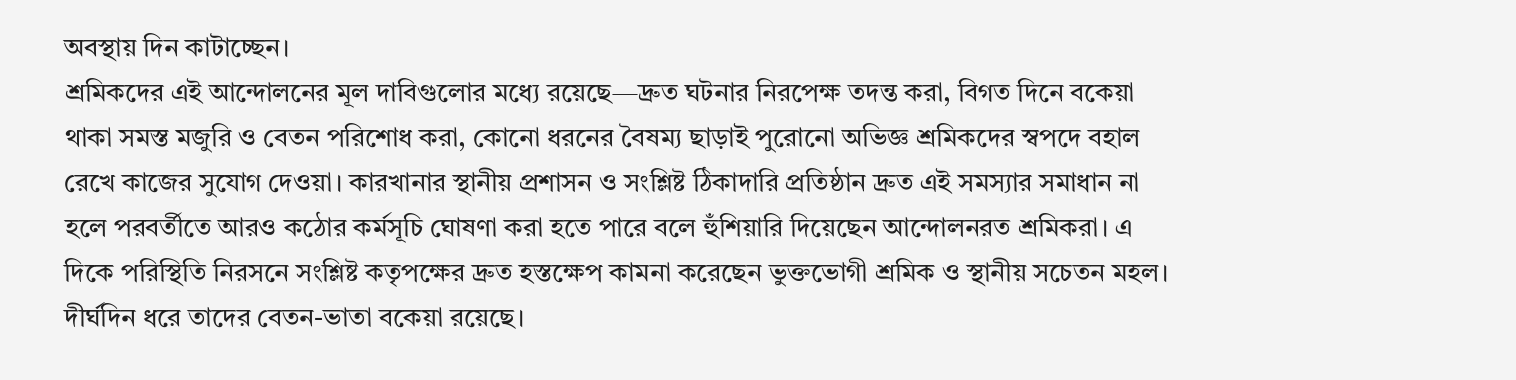অবস্থায় দিন কাটাচ্ছেন।
শ্রমিকদের এই আন্দোলনের মূল দাবিগুলোর মধ্যে রয়েছে—দ্রুত ঘটনার নিরপেক্ষ তদন্ত করা, বিগত দিনে বকেয়া থাকা সমস্ত মজুরি ও বেতন পরিশোধ করা, কোনো ধরনের বৈষম্য ছাড়াই পুরোনো অভিজ্ঞ শ্রমিকদের স্বপদে বহাল রেখে কাজের সুযোগ দেওয়া। কারখানার স্থানীয় প্রশাসন ও সংশ্লিষ্ট ঠিকাদারি প্রতিষ্ঠান দ্রুত এই সমস্যার সমাধান না হলে পরবর্তীতে আরও কঠোর কর্মসূচি ঘোষণা করা হতে পারে বলে হুঁশিয়ারি দিয়েছেন আন্দোলনরত শ্রমিকরা। এ দিকে পরিস্থিতি নিরসনে সংশ্লিষ্ট কতৃপক্ষের দ্রুত হস্তক্ষেপ কামনা করেছেন ভুক্তভোগী শ্রমিক ও স্থানীয় সচেতন মহল।
দীর্ঘদিন ধরে তাদের বেতন-ভাতা বকেয়া রয়েছে।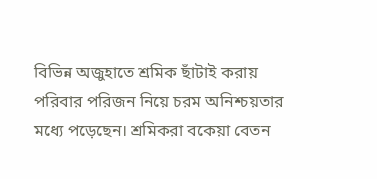বিভিন্ন অজুহাতে শ্রমিক ছাঁটাই করায় পরিবার পরিজন নিয়ে চরম অনিশ্চয়তার মধ্যে পড়েছেন। শ্রমিকরা বকেয়া বেতন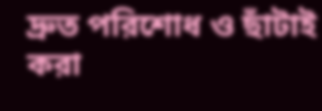দ্রুত পরিশোধ ও ছাঁটাই করা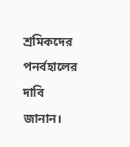শ্রমিকদের পনর্বহালের দাবি জানান।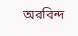অরবিন্দ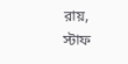রায়, স্টাফ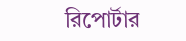রিপোর্টার